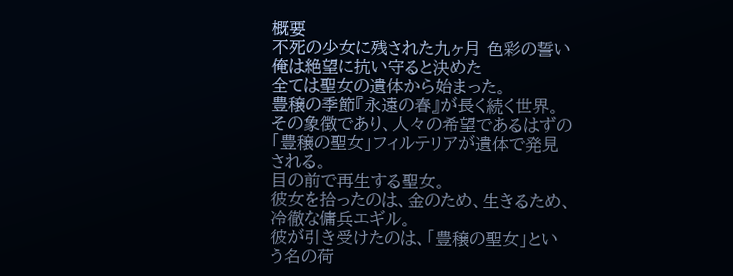概要
不死の少女に残された九ヶ月 色彩の誓い 俺は絶望に抗い守ると決めた
全ては聖女の遺体から始まった。
豊穣の季節『永遠の春』が長く続く世界。
その象徴であり、人々の希望であるはずの「豊穣の聖女」フィルテリアが遺体で発見される。
目の前で再生する聖女。
彼女を拾ったのは、金のため、生きるため、冷徹な傭兵エギル。
彼が引き受けたのは、「豊穣の聖女」という名の荷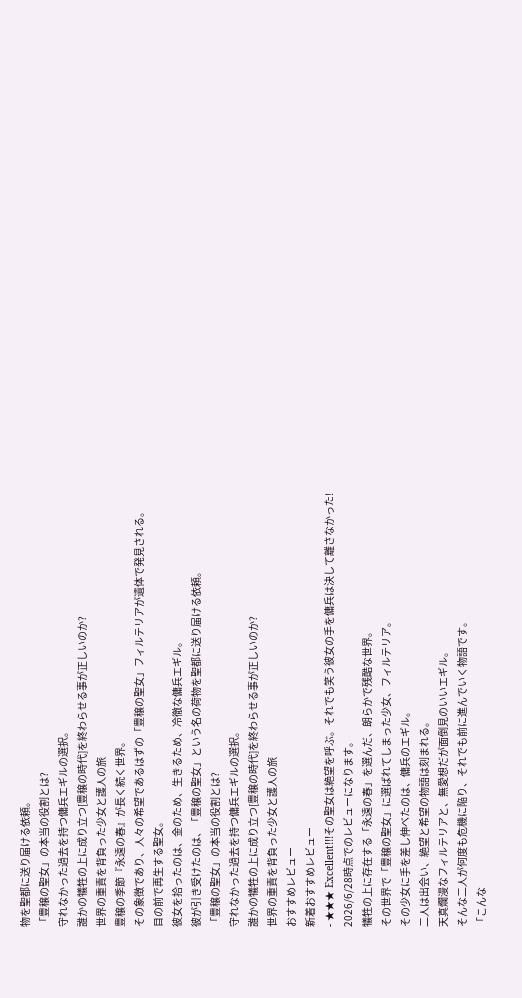物を聖都に送り届ける依頼。
「豊穣の聖女」の本当の役割とは?
守れなかった過去を持つ傭兵エギルの選択。
誰かの犠牲の上に成り立つ[豊穣の時代]を終わらせる事が正しいのか?
世界の重責を背負った少女と護人の旅
豊穣の季節『永遠の春』が長く続く世界。
その象徴であり、人々の希望であるはずの「豊穣の聖女」フィルテリアが遺体で発見される。
目の前で再生する聖女。
彼女を拾ったのは、金のため、生きるため、冷徹な傭兵エギル。
彼が引き受けたのは、「豊穣の聖女」という名の荷物を聖都に送り届ける依頼。
「豊穣の聖女」の本当の役割とは?
守れなかった過去を持つ傭兵エギルの選択。
誰かの犠牲の上に成り立つ[豊穣の時代]を終わらせる事が正しいのか?
世界の重責を背負った少女と護人の旅
おすすめレビュー
新着おすすめレビュー
- ★★★ Excellent!!!その聖女は絶望を呼ぶ。それでも笑う彼女の手を傭兵は決して離さなかった!
2026/6/28時点でのレビューになります。
犠牲の上に存在する「永遠の春」を選んだ、朗らかで残酷な世界。
その世界で「豊穣の聖女」に選ばれてしまった少女、フィルテリア。
その少女に手を差し伸べたのは、傭兵のエギル。
二人は出会い、絶望と希望の物語は刻まれる。
天真爛漫なフィルテリアと、無愛想だが面倒見のいいエギル。
そんな二人が何度も危機に陥り、それでも前に進んでいく物語です。
「こんな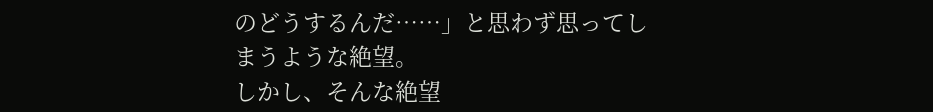のどうするんだ……」と思わず思ってしまうような絶望。
しかし、そんな絶望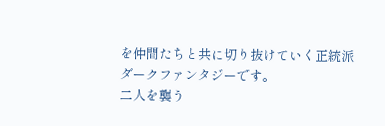を仲間たちと共に切り抜けていく正統派ダークファンタジーです。
二人を襲う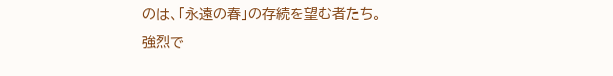のは、「永遠の春」の存続を望む者たち。
強烈で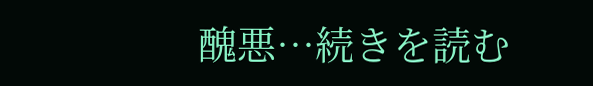醜悪…続きを読む